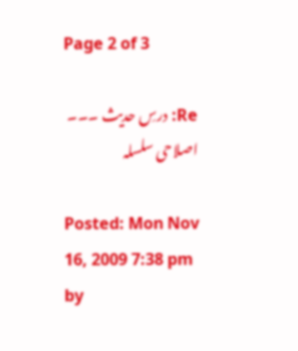Page 2 of 3

Re: درسِ حدیث ۔۔۔ اصلاحی سلسلہ

Posted: Mon Nov 16, 2009 7:38 pm
by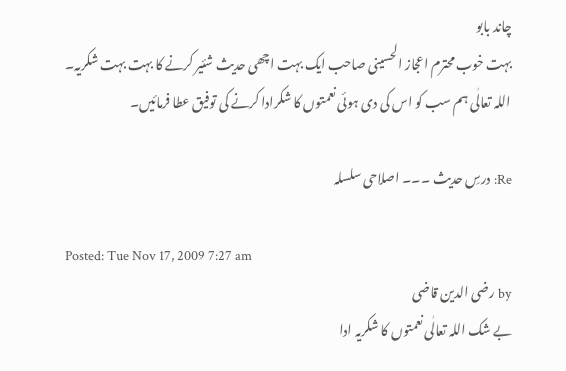چاند بابو
بہت خوب محترم اعجاز الحسینی صاحب ایک بہت اچھی حدیث شئیر کرنے کا بہت بہت شکریہ۔
اللہ تعالٰی ہم سب کو اس کی دی ہوئی نعمتوں کا شکرادا کرنے کی توفیق عطا فرمائیں۔

Re: درسِ حدیث ۔۔۔ اصلاحی سلسلہ

Posted: Tue Nov 17, 2009 7:27 am
by رضی الدین قاضی
بے شک اللہ تعالٰی نعمتوں کا شکریہ ادا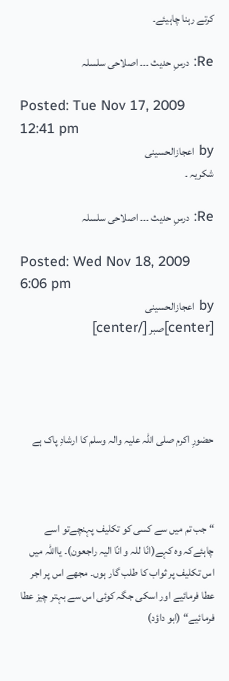کرتے رہنا چاہیئے۔

Re: درسِ حدیث ۔۔۔ اصلاحی سلسلہ

Posted: Tue Nov 17, 2009 12:41 pm
by اعجازالحسینی
شکریہ ۔

Re: درسِ حدیث ۔۔۔ اصلاحی سلسلہ

Posted: Wed Nov 18, 2009 6:06 pm
by اعجازالحسینی
[center]صبر [/center]




حضورِ اکرم صلی اللہ علیہ والہ وسلم کا ارشادِ پاک ہے



“ جب تم میں سے کسی کو تکلیف پہنچےتو اسے چاہئےکہ وہ کہے(انّا للہ و انّا الیہ راجعون)۔ یااللہ میں اس تکلیف پر ثواب کا طلب گار ہوں۔ مجھے اس پر اجر عطا فرمائیے اور اسکی جگہ کوئی اس سے بہتر چیز عطا فرمائیے“ (ابو داؤد)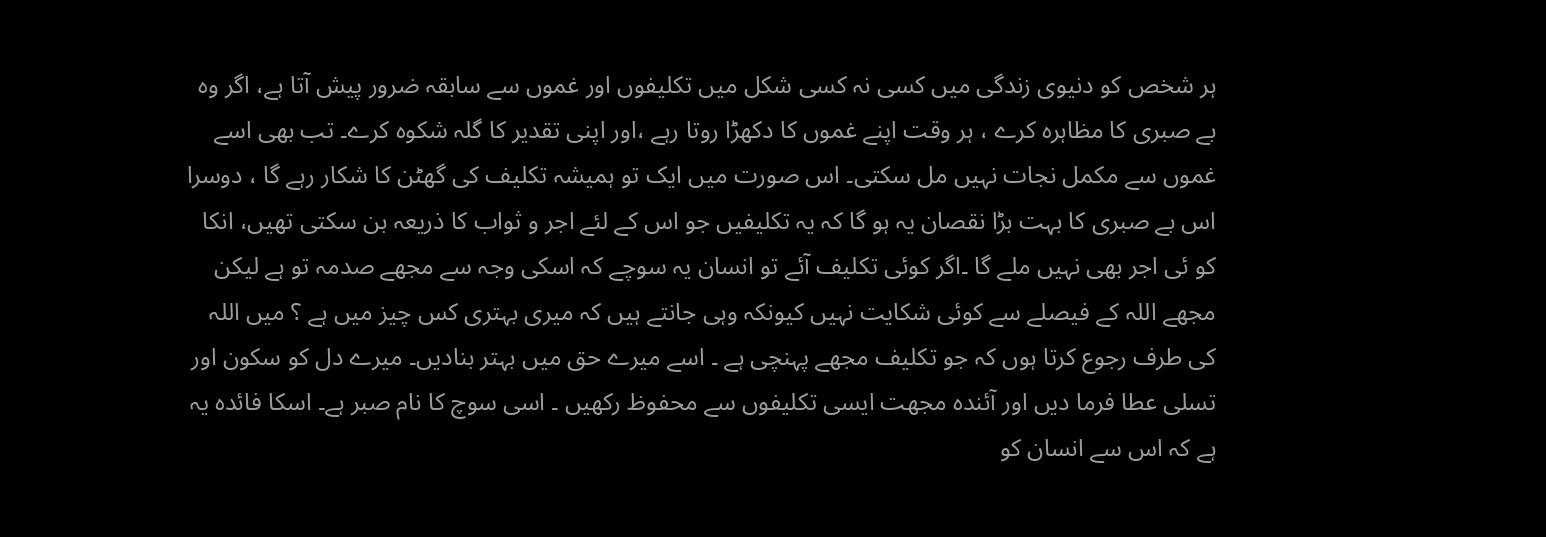ہر شخص کو دنیوی زندگی میں کسی نہ کسی شکل میں تکلیفوں اور غموں سے سابقہ ضرور پیش آتا ہے، اگر وہ بے صبری کا مظاہرہ کرے ، ہر وقت اپنے غموں کا دکھڑا روتا رہے ،اور اپنی تقدیر کا گلہ شکوہ کرے۔ تب بھی اسے غموں سے مکمل نجات نہیں مل سکتی۔ اس صورت میں ایک تو ہمیشہ تکلیف کی گھٹن کا شکار رہے گا ، دوسرا اس بے صبری کا بہت بڑا نقصان یہ ہو گا کہ یہ تکلیفیں جو اس کے لئے اجر و ثواب کا ذریعہ بن سکتی تھیں، انکا کو ئی اجر بھی نہیں ملے گا ۔اگر کوئی تکلیف آئے تو انسان یہ سوچے کہ اسکی وجہ سے مجھے صدمہ تو ہے لیکن مجھے اللہ کے فیصلے سے کوئی شکایت نہیں کیونکہ وہی جانتے ہیں کہ میری بہتری کس چیز میں ہے ؟ میں اللہ کی طرف رجوع کرتا ہوں کہ جو تکلیف مجھے پہنچی ہے ۔ اسے میرے حق میں بہتر بنادیں۔ میرے دل کو سکون اور تسلی عطا فرما دیں اور آئندہ مجھت ایسی تکلیفوں سے محفوظ رکھیں ۔ اسی سوچ کا نام صبر ہے۔ اسکا فائدہ یہ ہے کہ اس سے انسان کو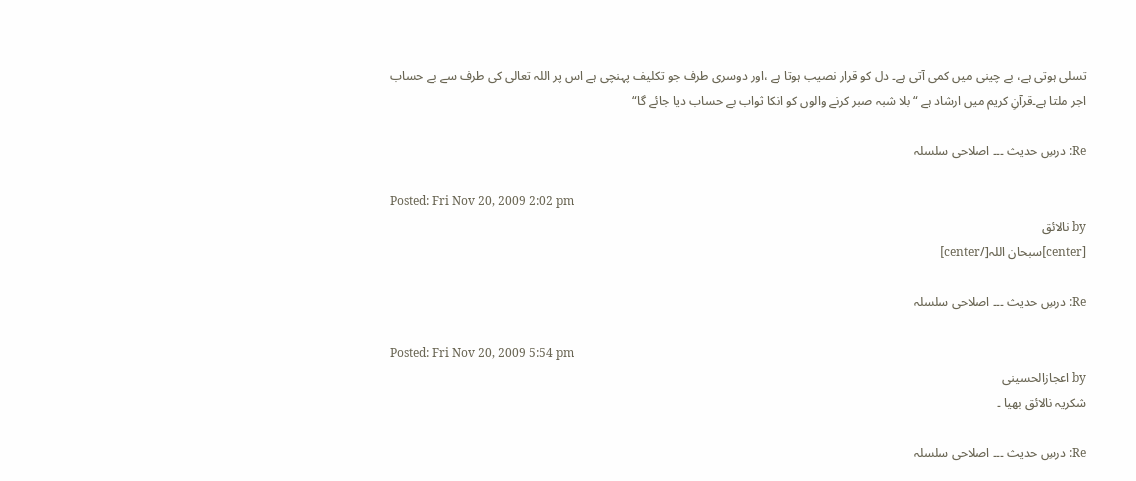تسلی ہوتی ہے، بے چینی میں کمی آتی ہے۔ دل کو قرار نصیب ہوتا ہے ،اور دوسری طرف جو تکلیف پہنچی ہے اس پر اللہ تعالی کی طرف سے بے حساب اجر ملتا ہے۔قرآنِ کریم میں ارشاد ہے “بلا شبہ صبر کرنے والوں کو انکا ثواب بے حساب دیا جائے گا“

Re: درسِ حدیث ۔۔۔ اصلاحی سلسلہ

Posted: Fri Nov 20, 2009 2:02 pm
by نالائق
[center]سبحان اللہ[/center]

Re: درسِ حدیث ۔۔۔ اصلاحی سلسلہ

Posted: Fri Nov 20, 2009 5:54 pm
by اعجازالحسینی
شکریہ نالائق بھیا ۔

Re: درسِ حدیث ۔۔۔ اصلاحی سلسلہ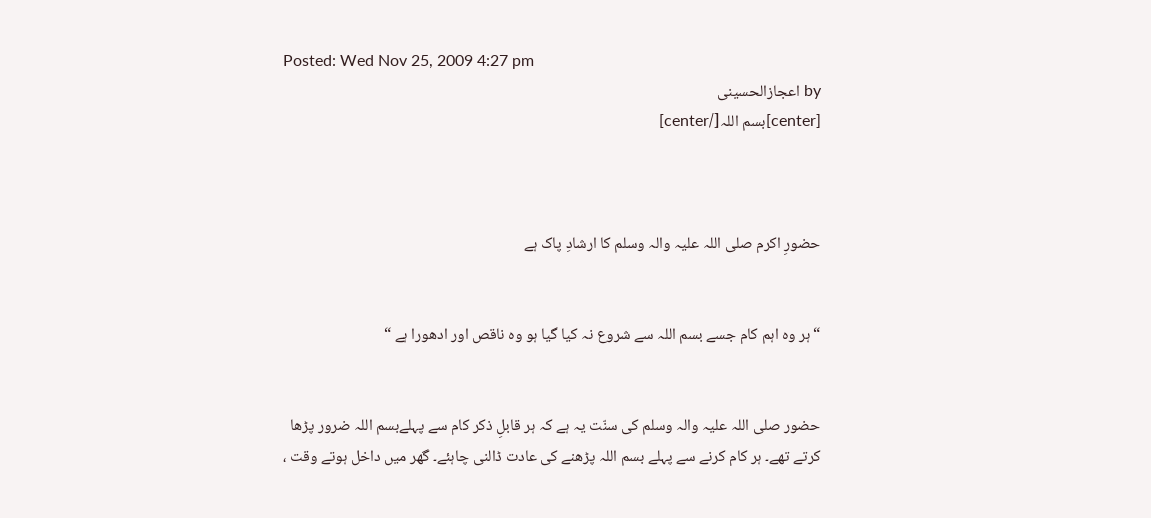Posted: Wed Nov 25, 2009 4:27 pm
by اعجازالحسینی
[center]بسم اللہ[/center]



حضورِ اکرم صلی اللہ علیہ والہ وسلم کا ارشادِ پاک ہے


“ہر وہ اہم کام جسے بسم اللہ سے شروع نہ کیا گیا ہو وہ ناقص اور ادھورا ہے “


حضور صلی اللہ علیہ والہ وسلم کی سنّت یہ ہے کہ ہر قابلِ ذکر کام سے پہلےبسم اللہ ضرور پڑھا کرتے تھے۔ ہر کام کرنے سے پہلے بسم اللہ پڑھنے کی عادت ڈالنی چاہئے۔ گھر میں داخل ہوتے وقت ،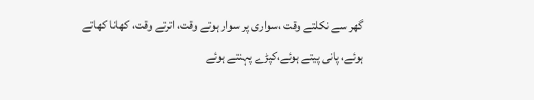گھر سے نکلتے وقت ،سواری پر سوار ہوتے وقت، اترتے وقت، کھانا کھاتے ہوئے، پانی پیتے ہوئے،کپڑے پہنتے ہوئے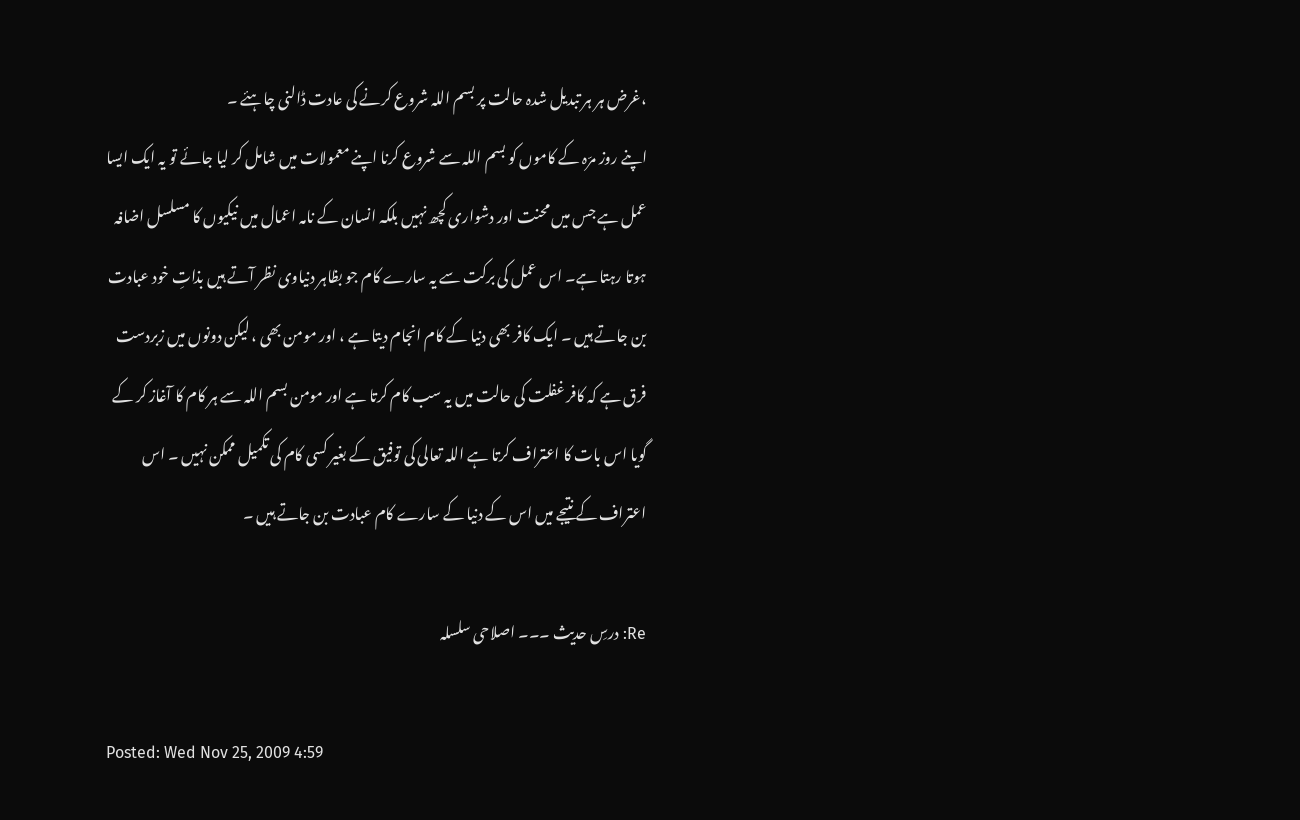،غرض ہر ہر تبدیل شدہ حالت پر بسم اللہ شروع کرنے کی عادت ڈالنی چاہئے ۔
اپنے روز مرّہ کے کاموں کو بسم اللہ سے شروع کرنا اپنے معمولات میں شامل کر لیا جائے تو یہ ایک ایسا عمل ہے جس میں محنت اور دشواری کچھ نہیں بلکہ انسان کے نامہ اعمال میں نیکیوں کا مسلسل اضافہ ہوتا رہتا ہے۔ اس عمل کی برکت سے یہ سارے کام جو بظاہر دنیاوی نظر آتے ہیں بذاتِ خود عبادت بن جاتے ہیں ۔ ایک کافر بھی دنیا کے کام انجام دیتا ہے ، اور مومن بھی ، لیکن دونوں میں زبردست فرق ہے کہ کافر غفلت کی حالت میں یہ سب کام کرتا ہے اور مومن بسم اللہ سے ہر کام کا آغاز کر کے گویا اس بات کا اعتراف کرتا ہے اللہ تعالی کی توفیق کے بغیر کسی کام کی تکمیل ممکن نہیں ۔ اس اعتراف کے نتیجے میں اس کے دنیا کے سارے کام عبادت بن جاتے ہیں ۔

Re: درسِ حدیث ۔۔۔ اصلاحی سلسلہ

Posted: Wed Nov 25, 2009 4:59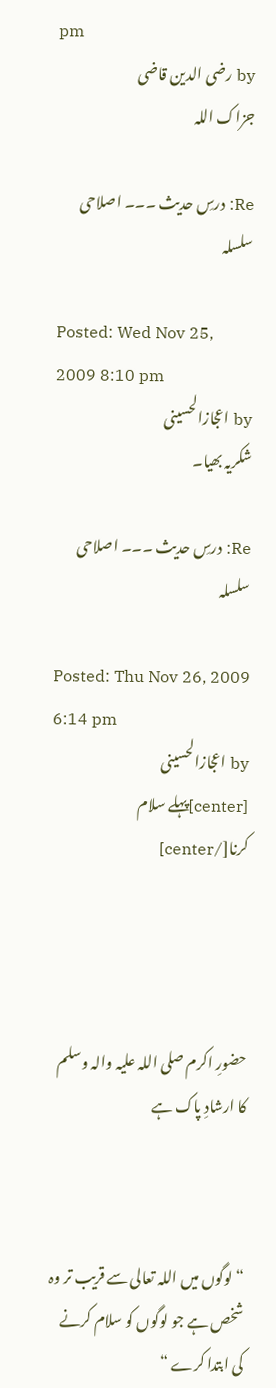pm
by رضی الدین قاضی
جزاک اللہ

Re: درسِ حدیث ۔۔۔ اصلاحی سلسلہ

Posted: Wed Nov 25, 2009 8:10 pm
by اعجازالحسینی
شکریہ بھیا۔

Re: درسِ حدیث ۔۔۔ اصلاحی سلسلہ

Posted: Thu Nov 26, 2009 6:14 pm
by اعجازالحسینی
[center]پہلے سلام کرنا[/center]




حضورِ اکرم صلی اللہ علیہ والہ وسلم کا ارشادِ پاک ہے



“لوگوں میں اللہ تعالی سے قریب تر وہ شخص ہے جو لوگوں کو سلام کرنے کی ابتدا کرے “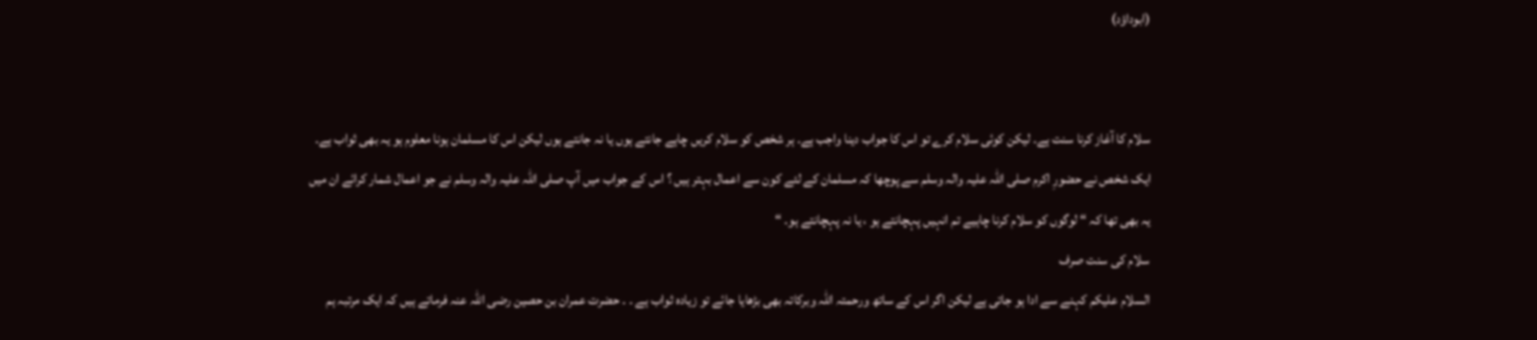(ابوداؤد)


سلام کا آغاز کرنا سنت ہے۔ لیکن کوئی سلام کرے تو اس کا جواب دینا واجب ہے۔ ہر شخص کو سلام کریں چاہے جانتے ہوں یا نہ جانتے ہوں لیکن اس کا مسلمان ہونا معلوم ہو یہ بھی ثواب ہے۔ ایک شخص نے حضورِ اکرم صلی اللہ علیہ والہ وسلم سے پوچھا کہ مسلمان کے لئے کون سے اعمال بہتر ہیں ؟ اس کے جواب میں آپ صلی اللہ علیہ والہ وسلم نے جو اعمال شمار کرائے ان میں یہ بھی تھا کہ “ لوگوں کو سلام کرنا چاہیے تم انہیں پہچانتے ہو ، یا نہ پہچانتے ہو۔ “
سلام کی سنت صرف
السلام علیکم کہنے سے ادا ہو جاتی ہے لیکن اگر اس کے ساتھ ورحمتہ اللہ وبرکاتہ بھی بڑھایا جائے تو زیادہ ثواب ہے ۔ ۔ حضرت عمران بن حصین رضی اللہ عنہ فرماتے ہیں کہ ایک مرتبہ ہم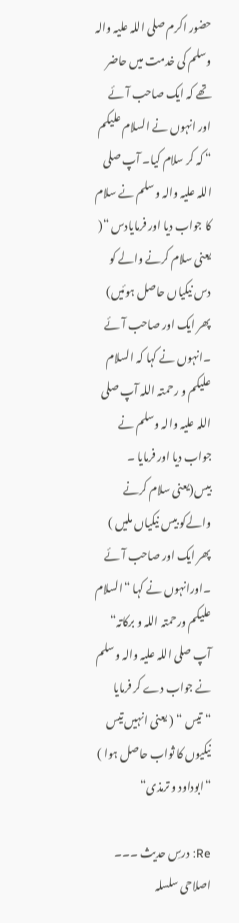حضور اکرم صلی اللہ علیہ والہ وسلم کی خدمت میں حاضر تھے کہ ایک صاحب آئے اور انہوں نے السلام علیکم “ کہ کر سلام کیا۔ آپ صلی اللہ علیہ والہ وسلم نے سلام کا جواب دیا اور فرمایادس “( یعنی سلام کرنے والے کو دس نیکیاں حاصل ہوئیں) پھر ایک اور صاحب آئے ۔انہوں نے کہا کہ السلام علیکم و رحمتہ اللہ آپ صلی اللہ علیہ والہ وسلم نے جواب دیا اور فرمایا ۔ بیس(یعنی سلام کرنے والےکو بیس نیکیاں ملیں ) پھر ایک اور صاحب آئے ۔اورانہوں نے کہا “السلام علیکم ورحمتہ اللہ و برکاتہ“ آپ صلی اللہ علیہ والہ وسلم نے جواب دے کر فرمایا “تیس “ ( یعنی انہیں تیس نیکیوں کا ثواب حاصل ہوا ) “ابوداود و ترمذی“

Re: درسِ حدیث ۔۔۔ اصلاحی سلسلہ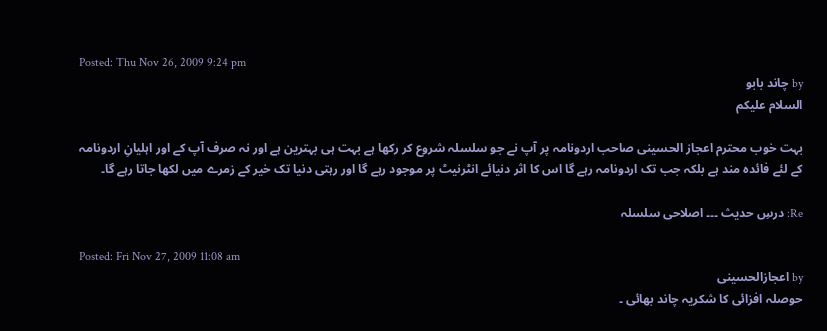Posted: Thu Nov 26, 2009 9:24 pm
by چاند بابو
السلام علیکم

بہت خوب محترم اعجاز الحسینی صاحب اردونامہ پر آپ نے جو سلسلہ شروع کر رکھا ہے بہت ہی بہترین ہے اور نہ صرف آپ کے اور اہلیانِ اردونامہ کے لئے فائدہ مند ہے بلکہ جب تک اردونامہ رہے گا اس کا اثر دنیائے انٹرنیٹ پر موجود رہے گا اور رہتی دنیا تک خیر کے زمرے میں لکھا جاتا رہے گا۔

Re: درسِ حدیث ۔۔۔ اصلاحی سلسلہ

Posted: Fri Nov 27, 2009 11:08 am
by اعجازالحسینی
حوصلہ افزائی کا شکریہ چاند بھائی ۔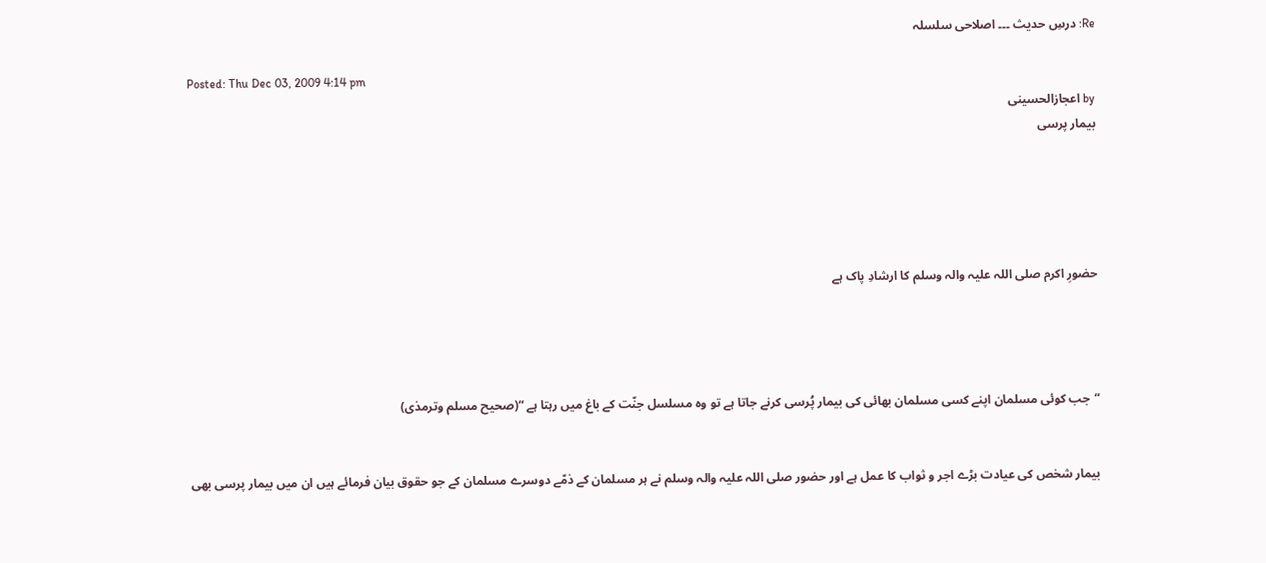Re: درسِ حدیث ۔۔۔ اصلاحی سلسلہ

Posted: Thu Dec 03, 2009 4:14 pm
by اعجازالحسینی
بیمار پرسی





حضورِ اکرم صلی اللہ علیہ والہ وسلم کا ارشادِ پاک ہے




“جب کوئی مسلمان اپنے کسی مسلمان بھائی کی بیمار پُرسی کرنے جاتا ہے تو وہ مسلسل جنّت کے باغ میں رہتا ہے “(صحیح مسلم وترمذی)


بیمار شخص کی عیادت بڑے اجر و ثواب کا عمل ہے اور حضور صلی اللہ علیہ والہ وسلم نے ہر مسلمان کے ذمّے دوسرے مسلمان کے جو حقوق بیان فرمائے ہیں ان میں بیمار پرسی بھی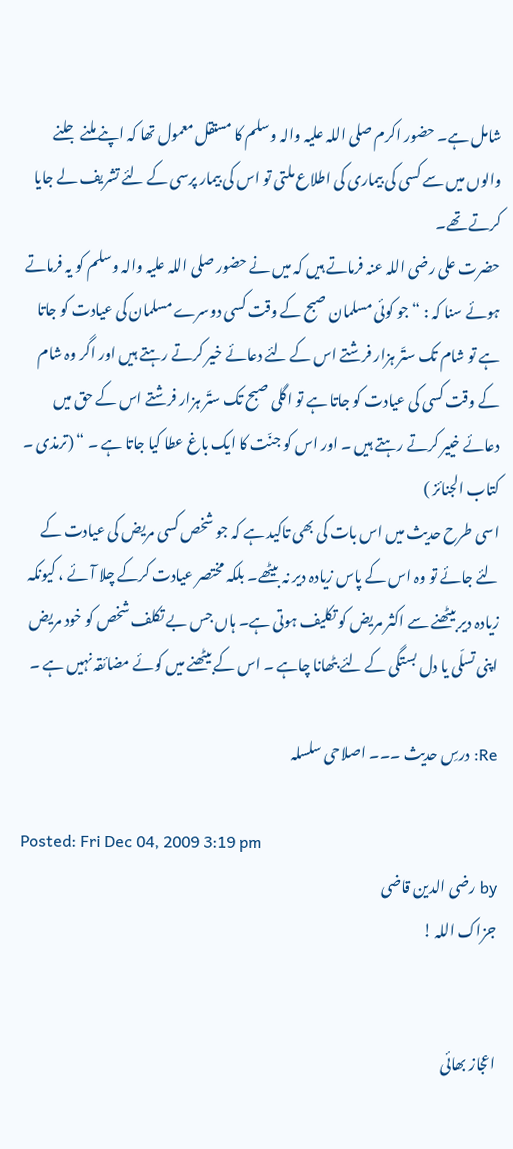شامل ہے۔ حضور اکرم صلی اللہ علیہ والہ وسلم کا مستقل معمول تھا کہ اپنے ملنے جلنے والوں میں سے کسی کی بیماری کی اطلاع ملتی تو اس کی بیمار پرسی کے لئے تشریف لے جایا کرتے تھے۔
حضرت علی رضی اللہ عنہ فرماتے ہیں کہ میں نے حضور صلی اللہ علیہ والہ وسلم کو یہ فرماتے ہوئے سنا کہ : “ جو کوئی مسلمان صبح کے وقت کسی دوسرے مسلمان کی عیادت کو جاتا ہے تو شام تک ستّر ہزار فرشتے اس کے لئے دعائے خیر کرتے رہتے ہیں اور اگر وہ شام کے وقت کسی کی عیادت کو جاتا ہے تو اگلی صبح تک ستّر ہزار فرشتے اس کے حق میں دعائے خییر کرتے رہتے ہیں ۔ اور اس کو جنّت کا ایک باغ عطا کیا جاتا ہے ۔ “ (ترمذی ۔ کتاب الجنائز )
اسی طرح حدیث میں اس بات کی بھی تاکید ہے کہ جو شخص کسی مریض کی عیادت کے لئے جائے تو وہ اس کے پاس زیادہ دیر نہ بیٹھے۔ بلکہ مختصر عیادت کرکے چلا آئے ، کیونکہ زیادہ دیر بیٹھنے سے اکثر مریض کو تکلیف ہوتی ہے۔ ہاں جس بے تکلف شخص کو خود مریض اپنی تسلّی یا دل بستگی کے لئے بٹھانا چاہے ۔ اس کے بیٹھنے میں کوئے مضائقہ نہیں ہے ۔

Re: درسِ حدیث ۔۔۔ اصلاحی سلسلہ

Posted: Fri Dec 04, 2009 3:19 pm
by رضی الدین قاضی
جزاک اللہ !


اعجاز بھائی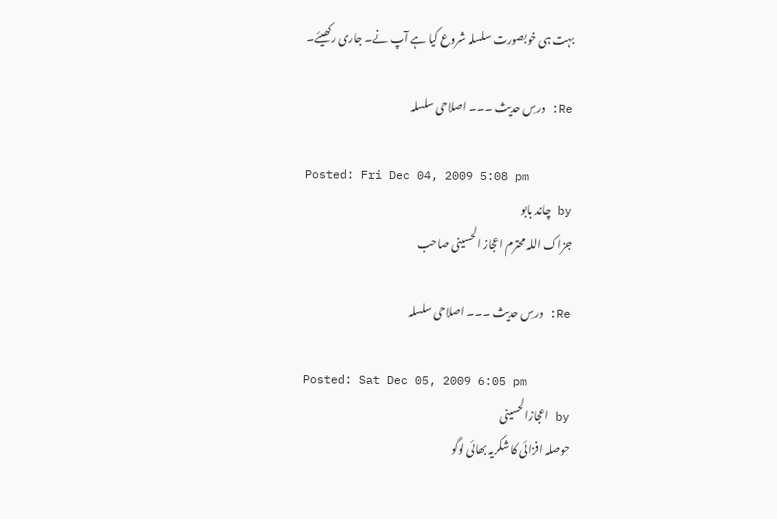بہت ہی خوبصورت سلسلہ شروع کیا ہے آپ نے۔ جاری رکھیئے۔

Re: درسِ حدیث ۔۔۔ اصلاحی سلسلہ

Posted: Fri Dec 04, 2009 5:08 pm
by چاند بابو
جزاک اللہ محترم اعجاز الحسینی صاحب

Re: درسِ حدیث ۔۔۔ اصلاحی سلسلہ

Posted: Sat Dec 05, 2009 6:05 pm
by اعجازالحسینی
حوصلہ افزائی کا شکریہ بھائی لوگو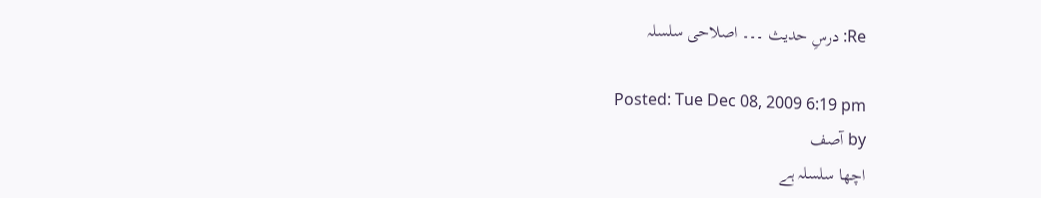Re: درسِ حدیث ۔۔۔ اصلاحی سلسلہ

Posted: Tue Dec 08, 2009 6:19 pm
by آصف
اچھا سلسلہ ہے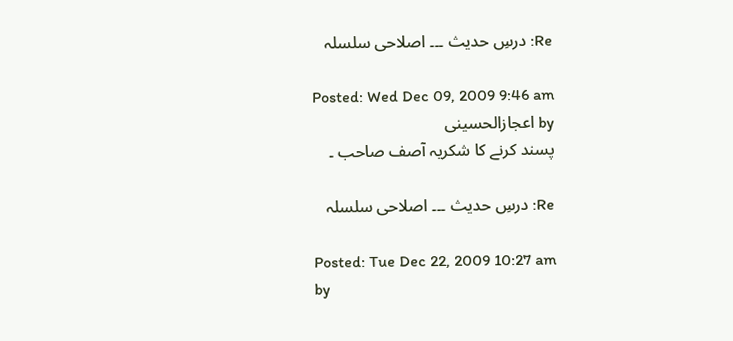Re: درسِ حدیث ۔۔۔ اصلاحی سلسلہ

Posted: Wed Dec 09, 2009 9:46 am
by اعجازالحسینی
پسند کرنے کا شکریہ آصف صاحب ۔

Re: درسِ حدیث ۔۔۔ اصلاحی سلسلہ

Posted: Tue Dec 22, 2009 10:27 am
by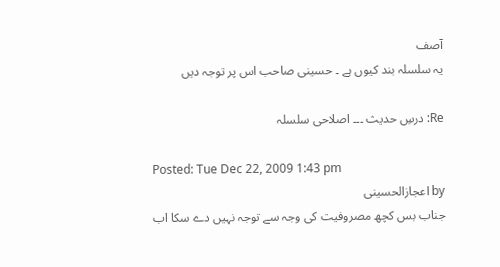آصف
یہ سلسلہ بند کیوں ہے ۔ حسینی صاحب اس پر توجہ دیں

Re: درسِ حدیث ۔۔۔ اصلاحی سلسلہ

Posted: Tue Dec 22, 2009 1:43 pm
by اعجازالحسینی
جناب بس کچھ مصروفیت کی وجہ سے توجہ نہیں دے سکا اب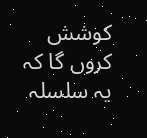کوشش کروں گا کہ یہ سلسلہ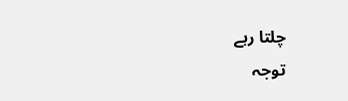چلتا رہے
توجہ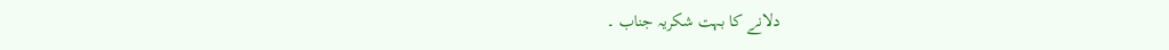دلانے کا بہت شکریہ جناب ۔